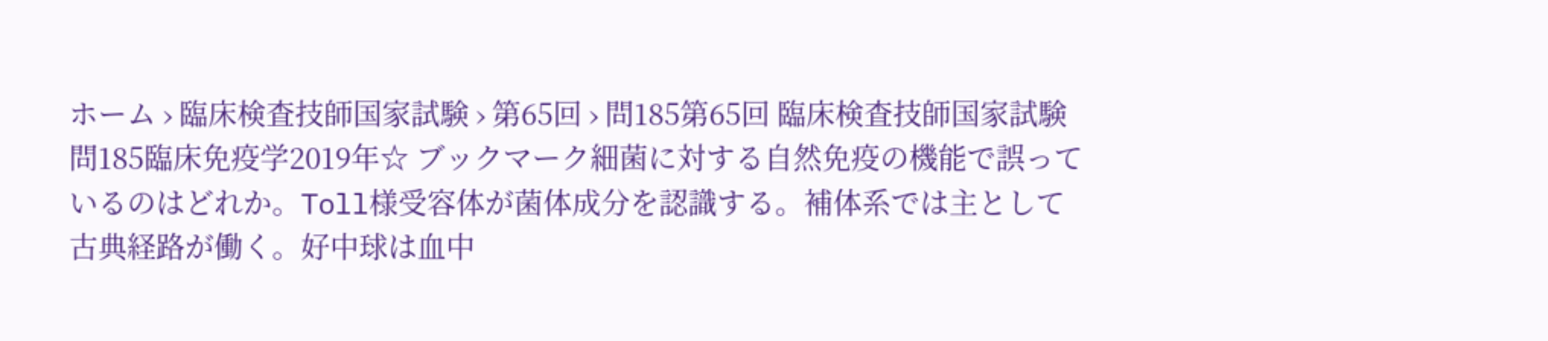ホーム › 臨床検査技師国家試験 › 第65回 › 問185第65回 臨床検査技師国家試験 問185臨床免疫学2019年☆ ブックマーク細菌に対する自然免疫の機能で誤っているのはどれか。Toll様受容体が菌体成分を認識する。補体系では主として古典経路が働く。好中球は血中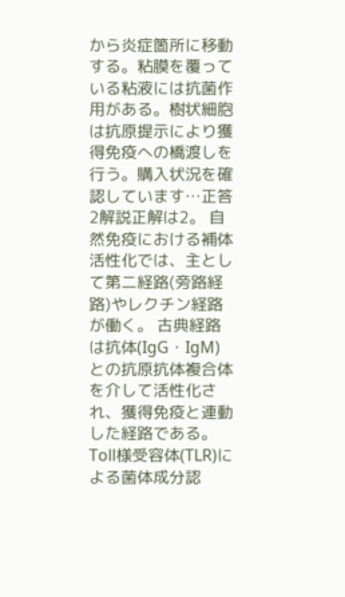から炎症箇所に移動する。粘膜を覆っている粘液には抗菌作用がある。樹状細胞は抗原提示により獲得免疫への橋渡しを行う。購入状況を確認しています…正答2解説正解は2。 自然免疫における補体活性化では、主として第二経路(旁路経路)やレクチン経路が働く。 古典経路は抗体(IgG・IgM)との抗原抗体複合体を介して活性化され、獲得免疫と連動した経路である。 Toll様受容体(TLR)による菌体成分認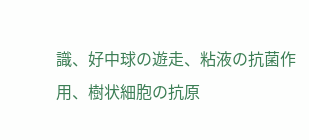識、好中球の遊走、粘液の抗菌作用、樹状細胞の抗原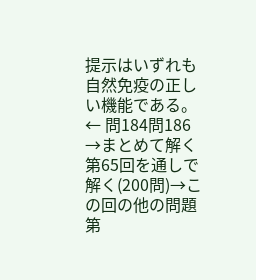提示はいずれも自然免疫の正しい機能である。← 問184問186 →まとめて解く第65回を通しで解く(200問)→この回の他の問題第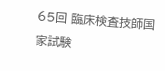65回 臨床検査技師国家試験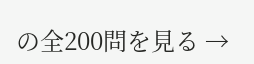の全200問を見る →